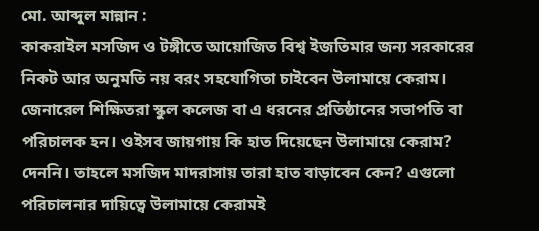মো. আব্দুল মান্নান :
কাকরাইল মসজিদ ও টঙ্গীতে আয়োজিত বিশ্ব ইজতিমার জন্য সরকারের নিকট আর অনুমতি নয় বরং সহযোগিতা চাইবেন উলামায়ে কেরাম।
জেনারেল শিক্ষিতরা স্কুল কলেজ বা এ ধরনের প্রতিষ্ঠানের সভাপতি বা পরিচালক হন। ওইসব জায়গায় কি হাত দিয়েছেন উলামায়ে কেরাম? দেননি। তাহলে মসজিদ মাদরাসায় তারা হাত বাড়াবেন কেন? এগুলো পরিচালনার দায়িত্বে উলামায়ে কেরামই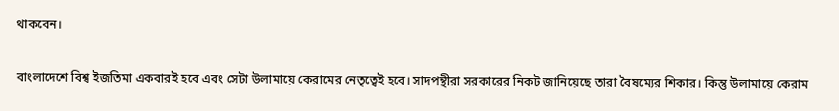থাকবেন।

বাংলাদেশে বিশ্ব ইজতিমা একবারই হবে এবং সেটা উলামায়ে কেরামের নেতৃত্বেই হবে। সাদপন্থীরা সরকারের নিকট জানিয়েছে তারা বৈষম্যের শিকার। কিন্তু উলামায়ে কেরাম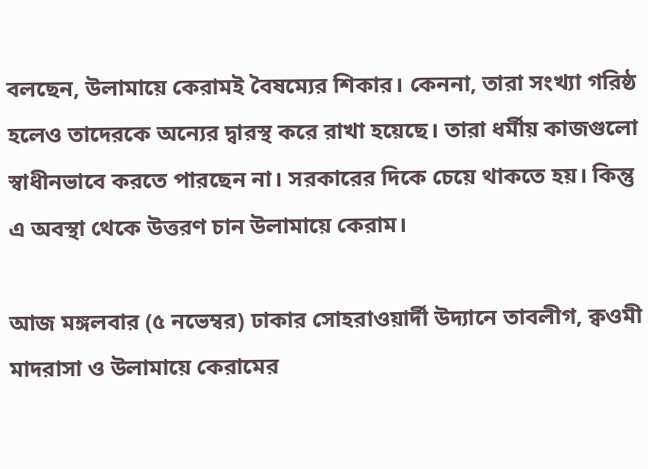বলছেন, উলামায়ে কেরামই বৈষম্যের শিকার। কেননা, তারা সংখ্যা গরিষ্ঠ হলেও তাদেরকে অন্যের দ্বারস্থ করে রাখা হয়েছে। তারা ধর্মীয় কাজগুলো স্বাধীনভাবে করতে পারছেন না। সরকারের দিকে চেয়ে থাকতে হয়। কিন্তু এ অবস্থা থেকে উত্তরণ চান উলামায়ে কেরাম।

আজ মঙ্গলবার (৫ নভেম্বর) ঢাকার সোহরাওয়ার্দী উদ্যানে তাবলীগ, ক্বওমী মাদরাসা ও উলামায়ে কেরামের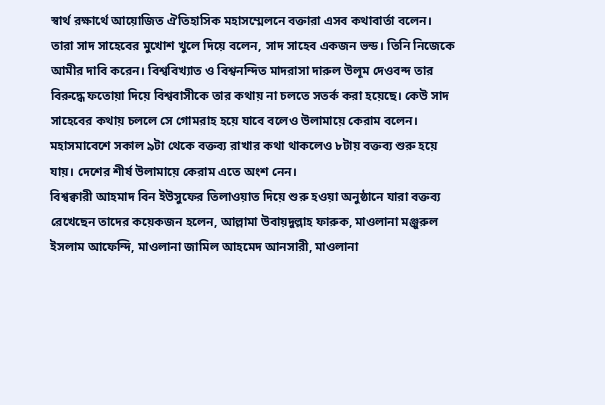স্বার্থ রক্ষার্থে আয়োজিত ঐতিহাসিক মহাসম্মেলনে বক্তারা এসব কথাবার্তা বলেন।
তারা সাদ সাহেবের মুখোশ খুলে দিয়ে বলেন, সাদ সাহেব একজন ভন্ড। তিনি নিজেকে আমীর দাবি করেন। বিশ্ববিখ্যাত ও বিশ্বনন্দিত মাদরাসা দারুল উলূম দেওবন্দ তার বিরুদ্ধে ফতোয়া দিয়ে বিশ্ববাসীকে তার কথায় না চলতে সতর্ক করা হয়েছে। কেউ সাদ সাহেবের কথায় চললে সে গোমরাহ হয়ে যাবে বলেও উলামায়ে কেরাম বলেন।
মহাসমাবেশে সকাল ৯টা থেকে বক্তব্য রাখার কথা থাকলেও ৮টায় বক্তব্য শুরু হয়ে যায়। দেশের শীর্ষ উলামায়ে কেরাম এতে অংশ নেন।
বিশ্বক্বারী আহমাদ বিন ইউসুফের তিলাওয়াত দিয়ে শুরু হওয়া অনুষ্ঠানে যারা বক্তব্য রেখেছেন তাদের কয়েকজন হলেন, আল্লামা উবায়দুল্লাহ ফারুক, মাওলানা মঞ্জুরুল ইসলাম আফেন্দি, মাওলানা জামিল আহমেদ আনসারী, মাওলানা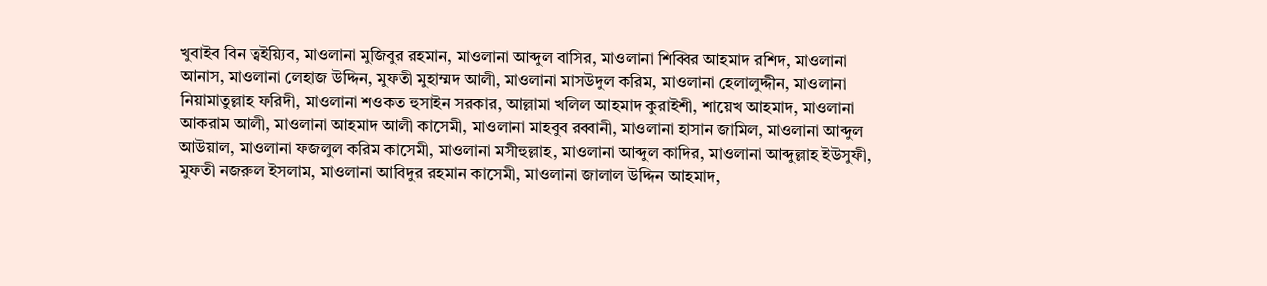খুবাইব বিন ত্বইয়্যিব, মাওলানা মুজিবুর রহমান, মাওলানা আব্দুল বাসির, মাওলানা শিব্বির আহমাদ রশিদ, মাওলানা আনাস, মাওলানা লেহাজ উদ্দিন, মুফতী মুহাম্মদ আলী, মাওলানা মাসউদুল করিম, মাওলানা হেলালুদ্দীন, মাওলানা নিয়ামাতুল্লাহ ফরিদী, মাওলানা শওকত হুসাইন সরকার, আল্লামা খলিল আহমাদ কুরাইশী, শায়েখ আহমাদ, মাওলানা আকরাম আলী, মাওলানা আহমাদ আলী কাসেমী, মাওলানা মাহবুব রব্বানী, মাওলানা হাসান জামিল, মাওলানা আব্দুল আউয়াল, মাওলানা ফজলুল করিম কাসেমী, মাওলানা মসীহুল্লাহ, মাওলানা আব্দুল কাদির, মাওলানা আব্দুল্লাহ ইউসুফী, মুফতী নজরুল ইসলাম, মাওলানা আবিদুর রহমান কাসেমী, মাওলানা জালাল উদ্দিন আহমাদ,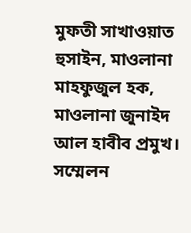মুফতী সাখাওয়াত হুসাইন, মাওলানা মাহফুজুল হক, মাওলানা জুনাইদ আল হাবীব প্রমুখ।
সম্মেলন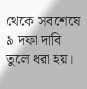থেকে সবশেষে ৯ দফা দাবি তুলে ধরা হয়।